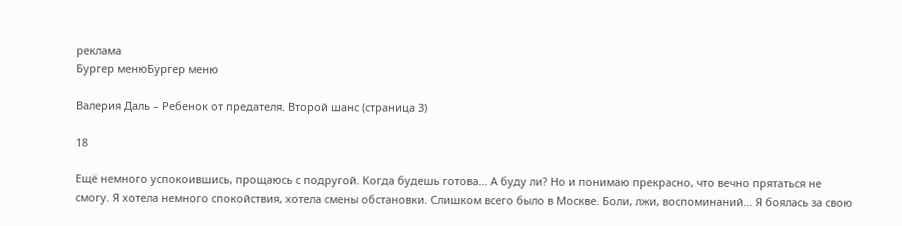реклама
Бургер менюБургер меню

Валерия Даль – Ребенок от предателя. Второй шанс (страница 3)

18

Ещё немного успокоившись, прощаюсь с подругой. Когда будешь готова… А буду ли? Но и понимаю прекрасно, что вечно прятаться не смогу. Я хотела немного спокойствия, хотела смены обстановки. Слишком всего было в Москве. Боли, лжи, воспоминаний… Я боялась за свою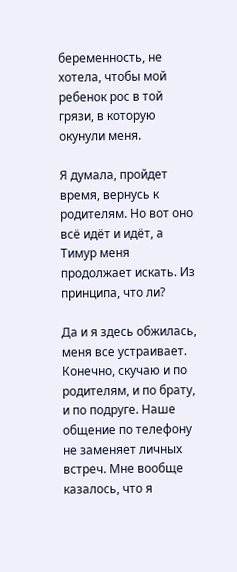беременность, не хотела, чтобы мой ребенок рос в той грязи, в которую окунули меня.

Я думала, пройдет время, вернусь к родителям. Но вот оно всё идёт и идёт, а Тимур меня продолжает искать. Из принципа, что ли?

Да и я здесь обжилась, меня все устраивает. Конечно, скучаю и по родителям, и по брату, и по подруге. Наше общение по телефону не заменяет личных встреч. Мне вообще казалось, что я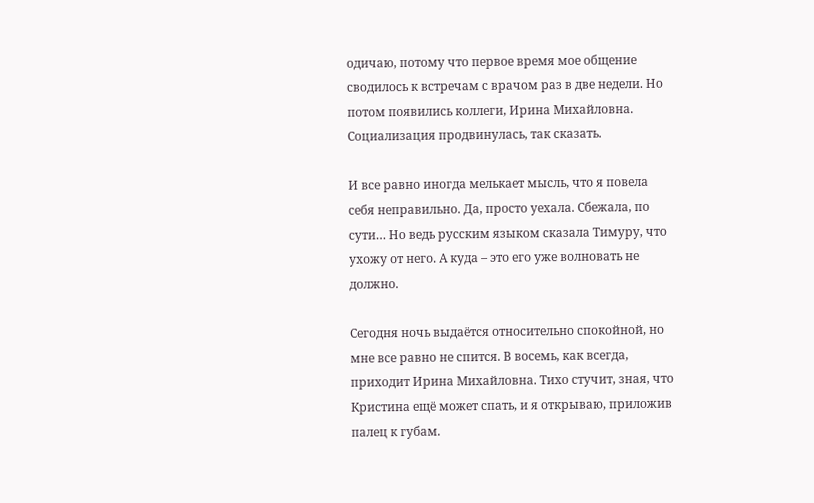одичаю, потому что первое время мое общение сводилось к встречам с врачом раз в две недели. Но потом появились коллеги, Ирина Михайловна. Социализация продвинулась, так сказать.

И все равно иногда мелькает мысль, что я повела себя неправильно. Да, просто уехала. Сбежала, по сути… Но ведь русским языком сказала Тимуру, что ухожу от него. А куда – это его уже волновать не должно.

Сегодня ночь выдаётся относительно спокойной, но мне все равно не спится. В восемь, как всегда, приходит Ирина Михайловна. Тихо стучит, зная, что Кристина ещё может спать, и я открываю, приложив палец к губам.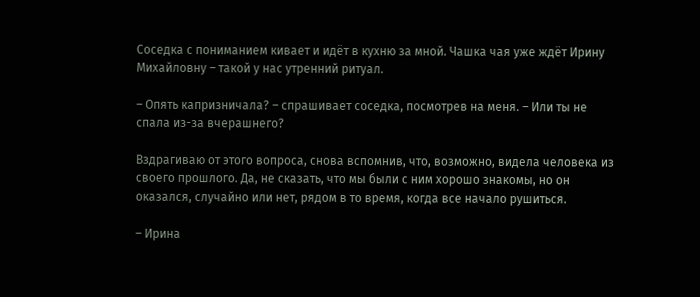Соседка с пониманием кивает и идёт в кухню за мной. Чашка чая уже ждёт Ирину Михайловну – такой у нас утренний ритуал.

– Опять капризничала? – спрашивает соседка, посмотрев на меня. – Или ты не спала из-за вчерашнего?

Вздрагиваю от этого вопроса, снова вспомнив, что, возможно, видела человека из своего прошлого. Да, не сказать, что мы были с ним хорошо знакомы, но он оказался, случайно или нет, рядом в то время, когда все начало рушиться.

– Ирина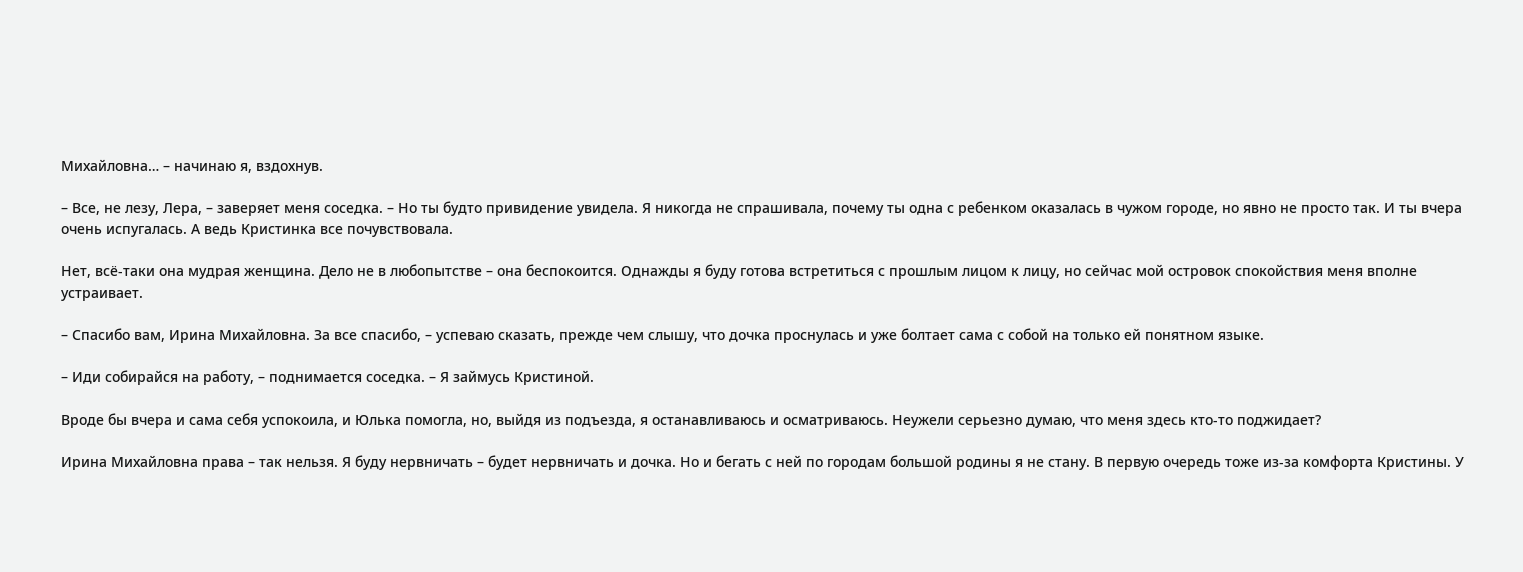Михайловна… – начинаю я, вздохнув.

– Все, не лезу, Лера, – заверяет меня соседка. – Но ты будто привидение увидела. Я никогда не спрашивала, почему ты одна с ребенком оказалась в чужом городе, но явно не просто так. И ты вчера очень испугалась. А ведь Кристинка все почувствовала.

Нет, всё-таки она мудрая женщина. Дело не в любопытстве – она беспокоится. Однажды я буду готова встретиться с прошлым лицом к лицу, но сейчас мой островок спокойствия меня вполне устраивает.

– Спасибо вам, Ирина Михайловна. За все спасибо, – успеваю сказать, прежде чем слышу, что дочка проснулась и уже болтает сама с собой на только ей понятном языке.

– Иди собирайся на работу, – поднимается соседка. – Я займусь Кристиной.

Вроде бы вчера и сама себя успокоила, и Юлька помогла, но, выйдя из подъезда, я останавливаюсь и осматриваюсь. Неужели серьезно думаю, что меня здесь кто-то поджидает?

Ирина Михайловна права – так нельзя. Я буду нервничать – будет нервничать и дочка. Но и бегать с ней по городам большой родины я не стану. В первую очередь тоже из-за комфорта Кристины. У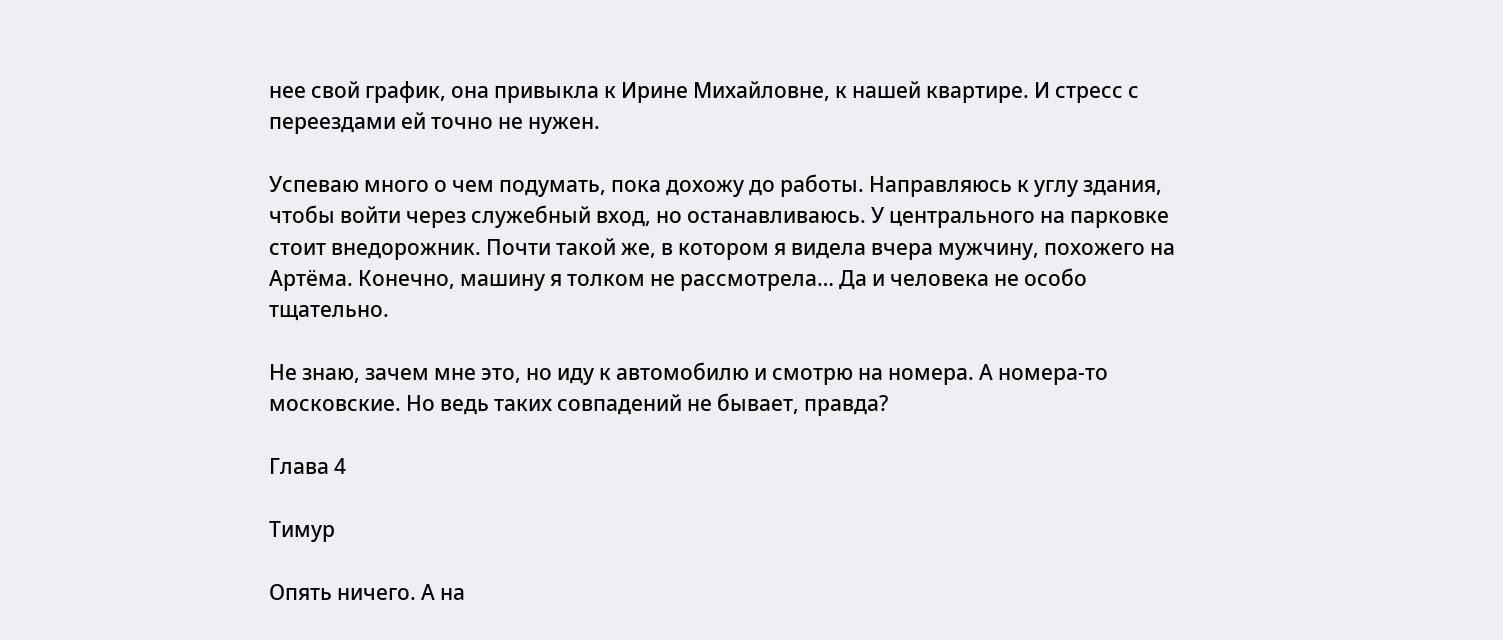нее свой график, она привыкла к Ирине Михайловне, к нашей квартире. И стресс с переездами ей точно не нужен.

Успеваю много о чем подумать, пока дохожу до работы. Направляюсь к углу здания, чтобы войти через служебный вход, но останавливаюсь. У центрального на парковке стоит внедорожник. Почти такой же, в котором я видела вчера мужчину, похожего на Артёма. Конечно, машину я толком не рассмотрела… Да и человека не особо тщательно.

Не знаю, зачем мне это, но иду к автомобилю и смотрю на номера. А номера-то московские. Но ведь таких совпадений не бывает, правда?

Глава 4

Тимур

Опять ничего. А на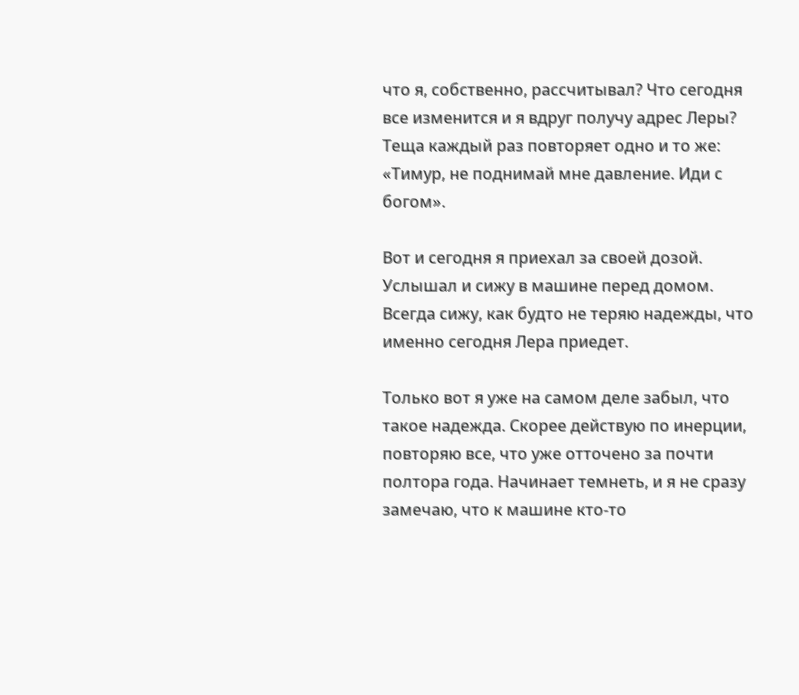что я, собственно, рассчитывал? Что сегодня все изменится и я вдруг получу адрес Леры? Теща каждый раз повторяет одно и то же: «Тимур, не поднимай мне давление. Иди с богом».

Вот и сегодня я приехал за своей дозой. Услышал и сижу в машине перед домом. Всегда сижу, как будто не теряю надежды, что именно сегодня Лера приедет.

Только вот я уже на самом деле забыл, что такое надежда. Скорее действую по инерции, повторяю все, что уже отточено за почти полтора года. Начинает темнеть, и я не сразу замечаю, что к машине кто-то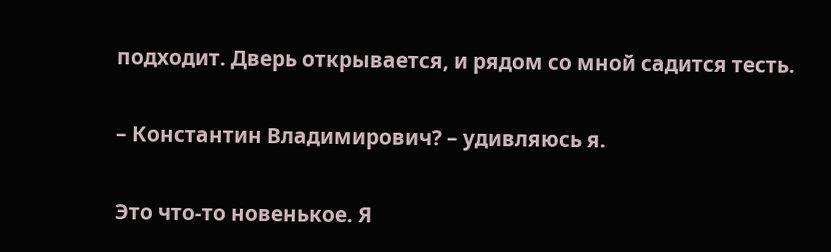подходит. Дверь открывается, и рядом со мной садится тесть.

– Константин Владимирович? – удивляюсь я.

Это что-то новенькое. Я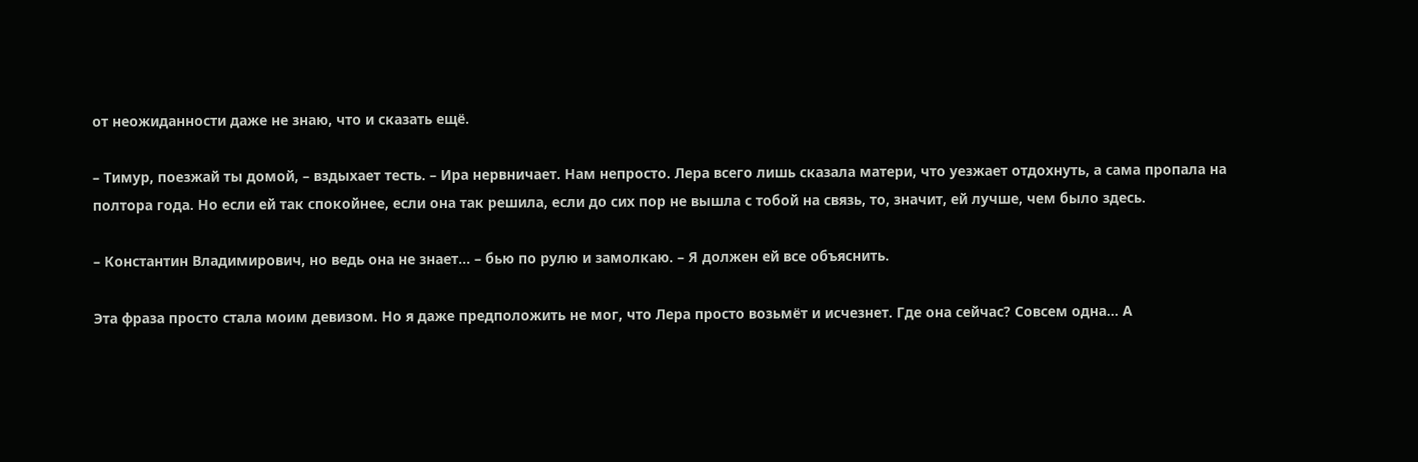от неожиданности даже не знаю, что и сказать ещё.

– Тимур, поезжай ты домой, – вздыхает тесть. – Ира нервничает. Нам непросто. Лера всего лишь сказала матери, что уезжает отдохнуть, а сама пропала на полтора года. Но если ей так спокойнее, если она так решила, если до сих пор не вышла с тобой на связь, то, значит, ей лучше, чем было здесь.

– Константин Владимирович, но ведь она не знает… – бью по рулю и замолкаю. – Я должен ей все объяснить.

Эта фраза просто стала моим девизом. Но я даже предположить не мог, что Лера просто возьмёт и исчезнет. Где она сейчас? Совсем одна… А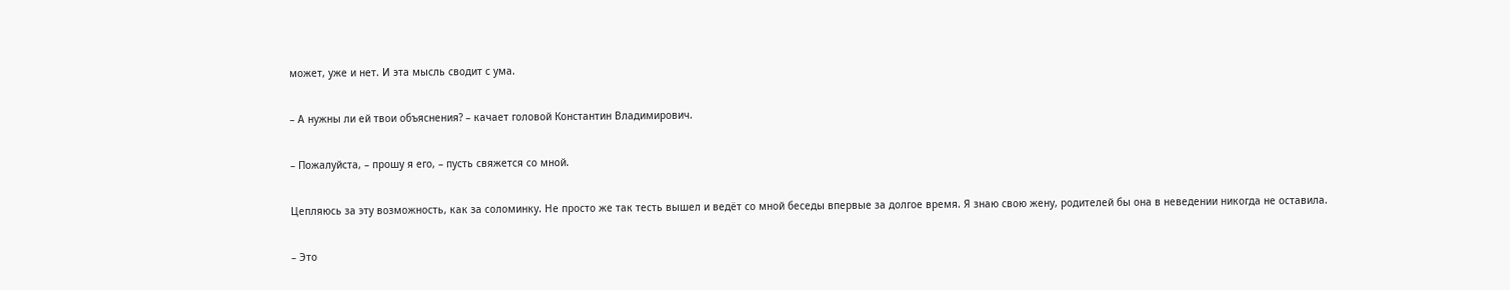может, уже и нет. И эта мысль сводит с ума.

– А нужны ли ей твои объяснения? – качает головой Константин Владимирович.

– Пожалуйста, – прошу я его, – пусть свяжется со мной.

Цепляюсь за эту возможность, как за соломинку. Не просто же так тесть вышел и ведёт со мной беседы впервые за долгое время. Я знаю свою жену, родителей бы она в неведении никогда не оставила.

– Это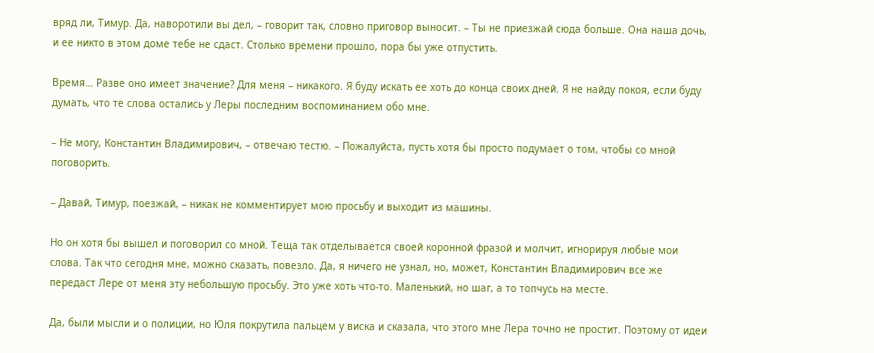вряд ли, Тимур. Да, наворотили вы дел, – говорит так, словно приговор выносит. – Ты не приезжай сюда больше. Она наша дочь, и ее никто в этом доме тебе не сдаст. Столько времени прошло, пора бы уже отпустить.

Время… Разве оно имеет значение? Для меня – никакого. Я буду искать ее хоть до конца своих дней. Я не найду покоя, если буду думать, что те слова остались у Леры последним воспоминанием обо мне.

– Не могу, Константин Владимирович, – отвечаю тестю. – Пожалуйста, пусть хотя бы просто подумает о том, чтобы со мной поговорить.

– Давай, Тимур, поезжай, – никак не комментирует мою просьбу и выходит из машины.

Но он хотя бы вышел и поговорил со мной. Теща так отделывается своей коронной фразой и молчит, игнорируя любые мои слова. Так что сегодня мне, можно сказать, повезло. Да, я ничего не узнал, но, может, Константин Владимирович все же передаст Лере от меня эту небольшую просьбу. Это уже хоть что-то. Маленький, но шаг, а то топчусь на месте.

Да, были мысли и о полиции, но Юля покрутила пальцем у виска и сказала, что этого мне Лера точно не простит. Поэтому от идеи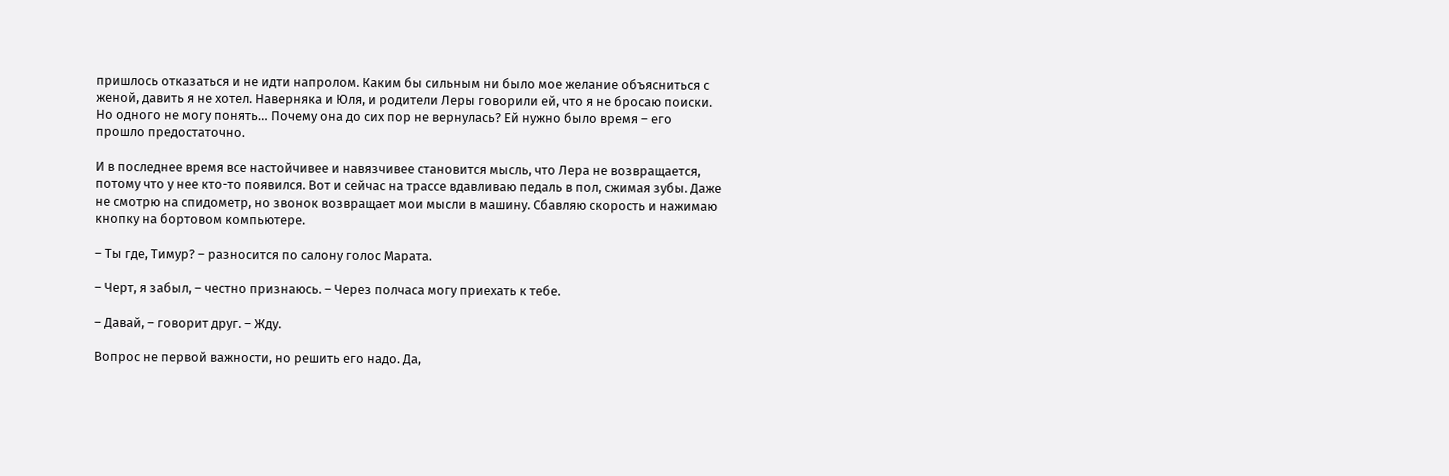пришлось отказаться и не идти напролом. Каким бы сильным ни было мое желание объясниться с женой, давить я не хотел. Наверняка и Юля, и родители Леры говорили ей, что я не бросаю поиски. Но одного не могу понять… Почему она до сих пор не вернулась? Ей нужно было время – его прошло предостаточно.

И в последнее время все настойчивее и навязчивее становится мысль, что Лера не возвращается, потому что у нее кто-то появился. Вот и сейчас на трассе вдавливаю педаль в пол, сжимая зубы. Даже не смотрю на спидометр, но звонок возвращает мои мысли в машину. Сбавляю скорость и нажимаю кнопку на бортовом компьютере.

– Ты где, Тимур? – разносится по салону голос Марата.

– Черт, я забыл, – честно признаюсь. – Через полчаса могу приехать к тебе.

– Давай, – говорит друг. – Жду.

Вопрос не первой важности, но решить его надо. Да,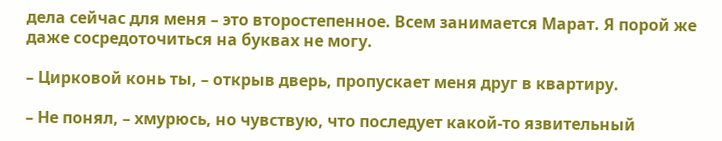дела сейчас для меня – это второстепенное. Всем занимается Марат. Я порой же даже сосредоточиться на буквах не могу.

– Цирковой конь ты, – открыв дверь, пропускает меня друг в квартиру.

– Не понял, – хмурюсь, но чувствую, что последует какой-то язвительный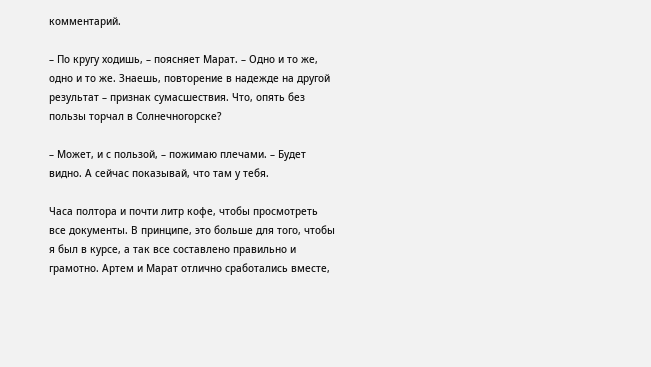комментарий.

– По кругу ходишь, – поясняет Марат. – Одно и то же, одно и то же. Знаешь, повторение в надежде на другой результат – признак сумасшествия. Что, опять без пользы торчал в Солнечногорске?

– Может, и с пользой, – пожимаю плечами. – Будет видно. А сейчас показывай, что там у тебя.

Часа полтора и почти литр кофе, чтобы просмотреть все документы. В принципе, это больше для того, чтобы я был в курсе, а так все составлено правильно и грамотно. Артем и Марат отлично сработались вместе,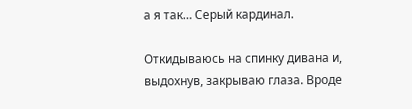а я так… Серый кардинал.

Откидываюсь на спинку дивана и, выдохнув, закрываю глаза. Вроде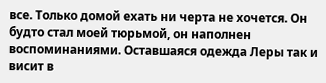все. Только домой ехать ни черта не хочется. Он будто стал моей тюрьмой, он наполнен воспоминаниями. Оставшаяся одежда Леры так и висит в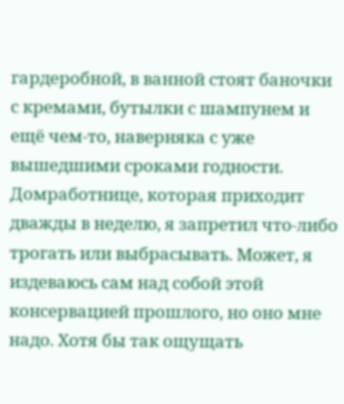гардеробной, в ванной стоят баночки с кремами, бутылки с шампунем и ещё чем-то, наверняка с уже вышедшими сроками годности. Домработнице, которая приходит дважды в неделю, я запретил что-либо трогать или выбрасывать. Может, я издеваюсь сам над собой этой консервацией прошлого, но оно мне надо. Хотя бы так ощущать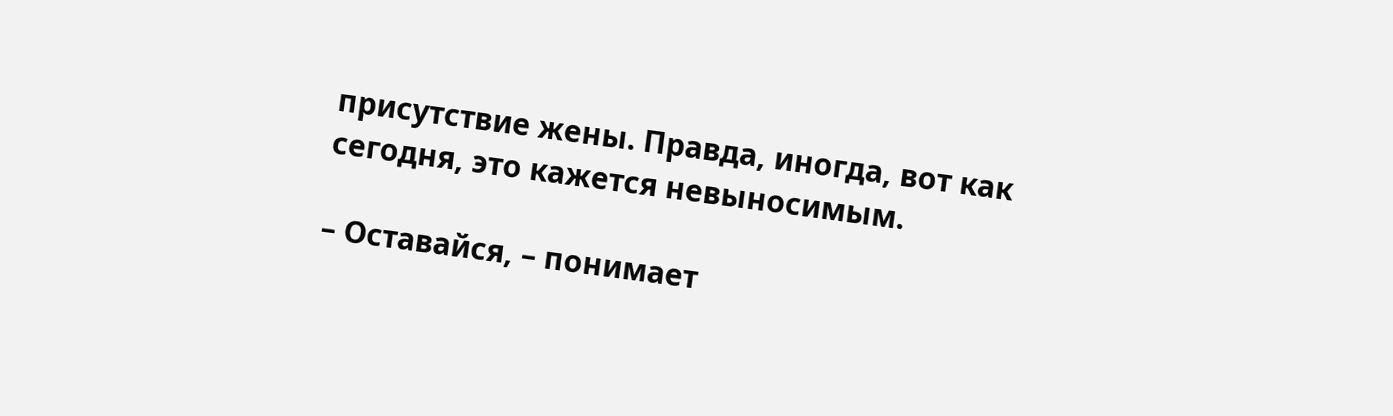присутствие жены. Правда, иногда, вот как сегодня, это кажется невыносимым.

– Оставайся, – понимает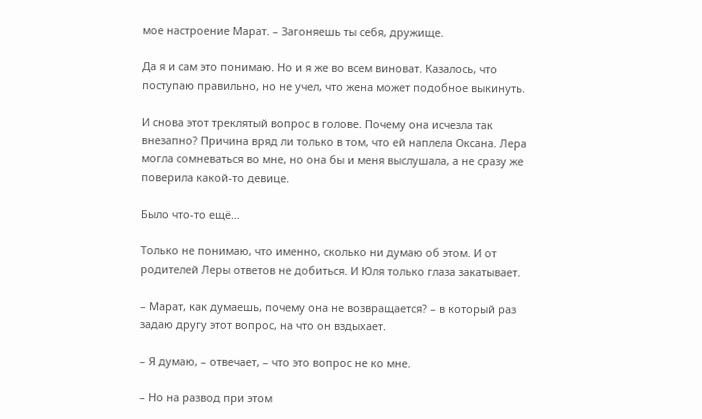мое настроение Марат. – Загоняешь ты себя, дружище.

Да я и сам это понимаю. Но и я же во всем виноват. Казалось, что поступаю правильно, но не учел, что жена может подобное выкинуть.

И снова этот треклятый вопрос в голове. Почему она исчезла так внезапно? Причина вряд ли только в том, что ей наплела Оксана. Лера могла сомневаться во мне, но она бы и меня выслушала, а не сразу же поверила какой-то девице.

Было что-то ещё…

Только не понимаю, что именно, сколько ни думаю об этом. И от родителей Леры ответов не добиться. И Юля только глаза закатывает.

– Марат, как думаешь, почему она не возвращается? – в который раз задаю другу этот вопрос, на что он вздыхает.

– Я думаю, – отвечает, – что это вопрос не ко мне.

– Но на развод при этом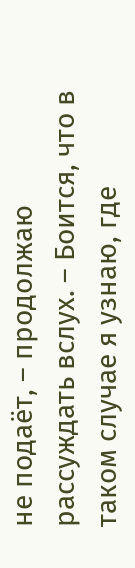не подаёт, – продолжаю рассуждать вслух. – Боится, что в таком случае я узнаю, где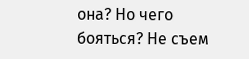она? Но чего бояться? Не съем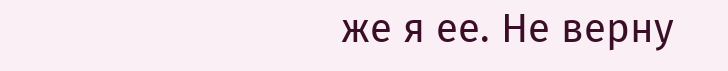же я ее. Не верну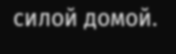силой домой.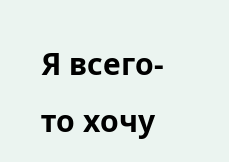Я всего-то хочу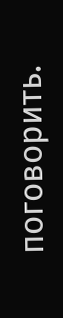поговорить.